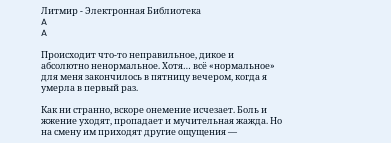Литмир - Электронная Библиотека
A
A

Происходит что-то неправильное, дикое и абсолютно ненормальное. Хотя… всё «нормальное» для меня закончилось в пятницу вечером, когда я умерла в первый раз.

Как ни странно, вскоре онемение исчезает. Боль и жжение уходят, пропадает и мучительная жажда. Но на смену им приходят другие ощущения —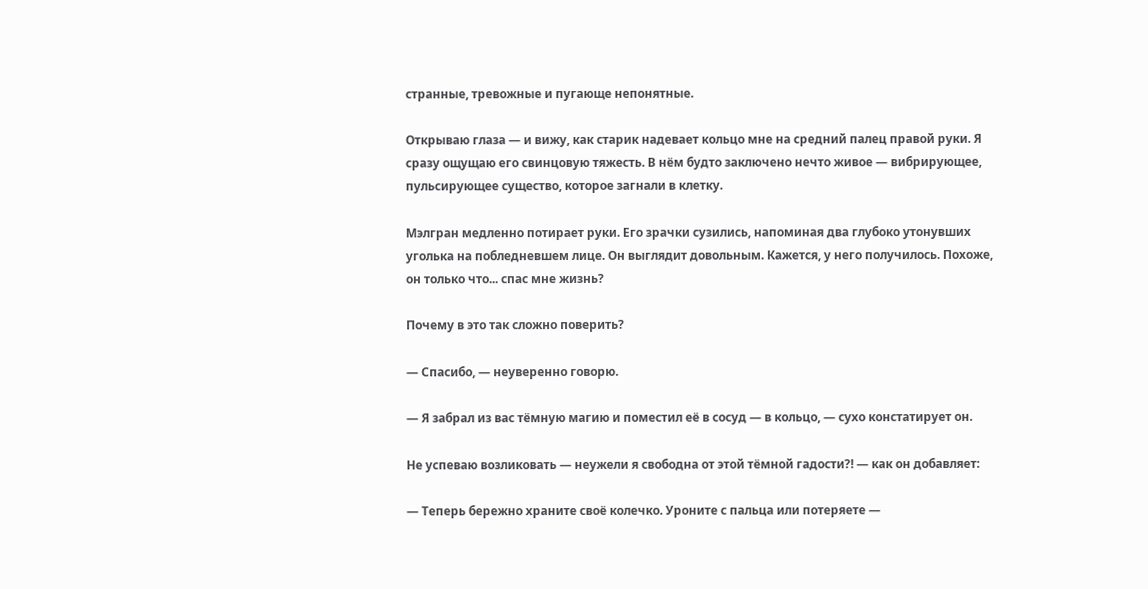странные, тревожные и пугающе непонятные.

Открываю глаза — и вижу, как старик надевает кольцо мне на средний палец правой руки. Я сразу ощущаю его свинцовую тяжесть. В нём будто заключено нечто живое — вибрирующее, пульсирующее существо, которое загнали в клетку.

Мэлгран медленно потирает руки. Его зрачки сузились, напоминая два глубоко утонувших уголька на побледневшем лице. Он выглядит довольным. Кажется, у него получилось. Похоже, он только что... спас мне жизнь?

Почему в это так сложно поверить?

— Спасибо, — неуверенно говорю.

— Я забрал из вас тёмную магию и поместил её в сосуд — в кольцо, — сухо констатирует он.

Не успеваю возликовать — неужели я свободна от этой тёмной гадости?! — как он добавляет:

— Теперь бережно храните своё колечко. Уроните с пальца или потеряете —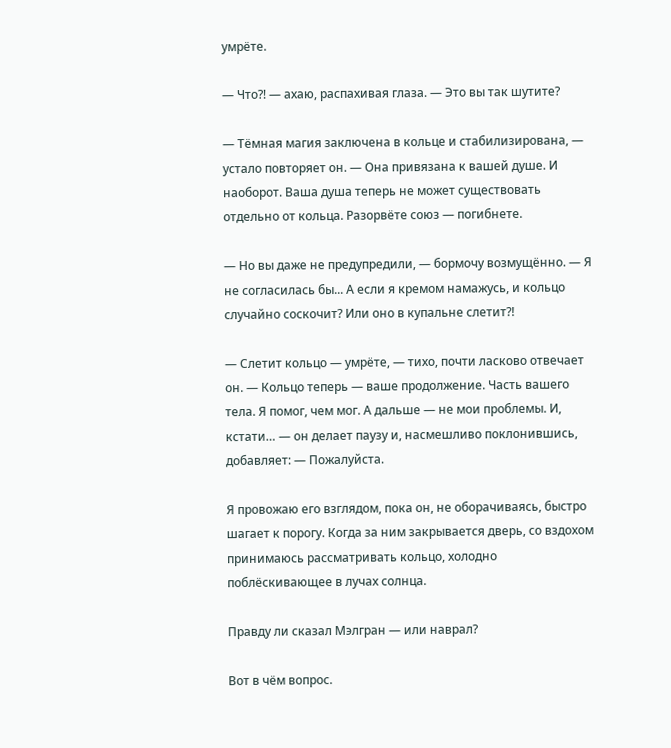умрёте.

— Что?! — ахаю, распахивая глаза. — Это вы так шутите?

— Тёмная магия заключена в кольце и стабилизирована, — устало повторяет он. — Она привязана к вашей душе. И наоборот. Ваша душа теперь не может существовать отдельно от кольца. Разорвёте союз — погибнете.

— Но вы даже не предупредили, — бормочу возмущённо. — Я не согласилась бы... А если я кремом намажусь, и кольцо случайно соскочит? Или оно в купальне слетит?!

— Слетит кольцо — умрёте, — тихо, почти ласково отвечает он. — Кольцо теперь — ваше продолжение. Часть вашего тела. Я помог, чем мог. А дальше — не мои проблемы. И, кстати… — он делает паузу и, насмешливо поклонившись, добавляет: — Пожалуйста.

Я провожаю его взглядом, пока он, не оборачиваясь, быстро шагает к порогу. Когда за ним закрывается дверь, со вздохом принимаюсь рассматривать кольцо, холодно поблёскивающее в лучах солнца.

Правду ли сказал Мэлгран — или наврал?

Вот в чём вопрос.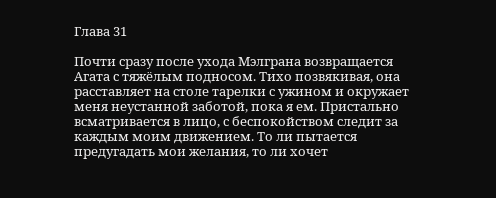Глава 31

Почти сразу после ухода Мэлграна возвращается Агата с тяжёлым подносом. Тихо позвякивая, она расставляет на столе тарелки с ужином и окружает меня неустанной заботой, пока я ем. Пристально всматривается в лицо, с беспокойством следит за каждым моим движением. То ли пытается предугадать мои желания, то ли хочет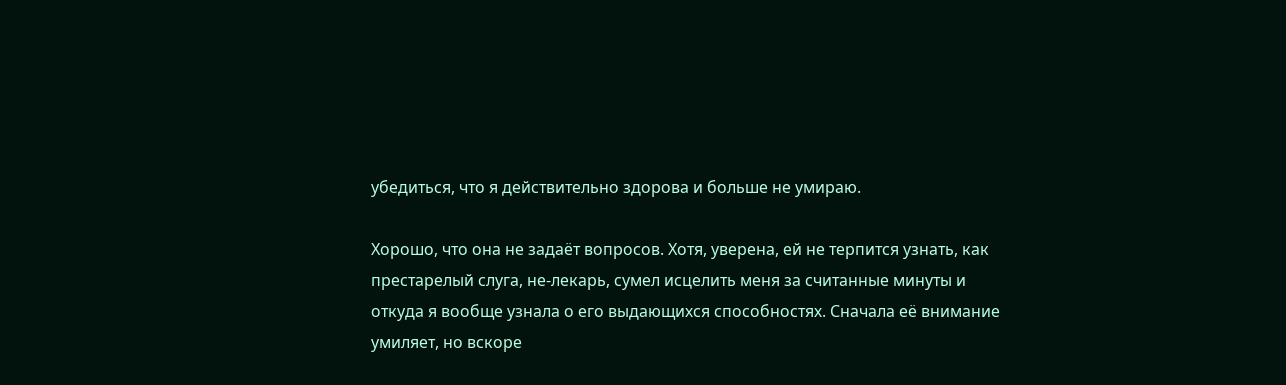убедиться, что я действительно здорова и больше не умираю.

Хорошо, что она не задаёт вопросов. Хотя, уверена, ей не терпится узнать, как престарелый слуга, не-лекарь, сумел исцелить меня за считанные минуты и откуда я вообще узнала о его выдающихся способностях. Сначала её внимание умиляет, но вскоре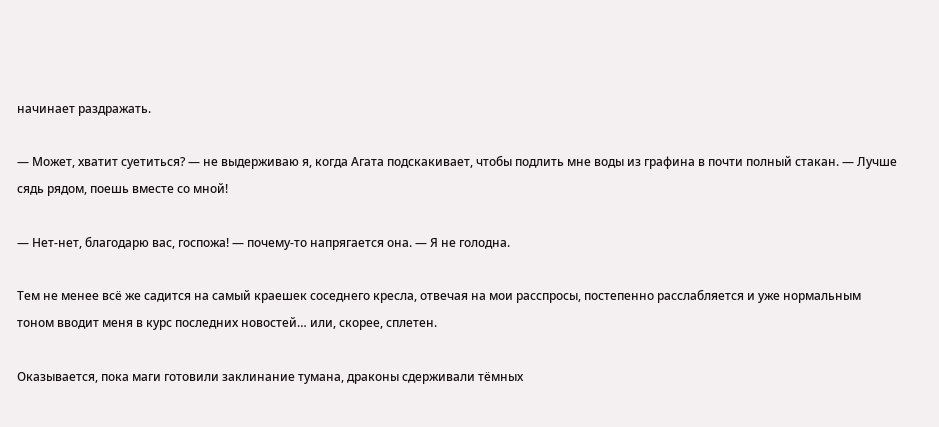начинает раздражать.

— Может, хватит суетиться? — не выдерживаю я, когда Агата подскакивает, чтобы подлить мне воды из графина в почти полный стакан. — Лучше сядь рядом, поешь вместе со мной!

— Нет-нет, благодарю вас, госпожа! — почему-то напрягается она. — Я не голодна.

Тем не менее всё же садится на самый краешек соседнего кресла, отвечая на мои расспросы, постепенно расслабляется и уже нормальным тоном вводит меня в курс последних новостей… или, скорее, сплетен.

Оказывается, пока маги готовили заклинание тумана, драконы сдерживали тёмных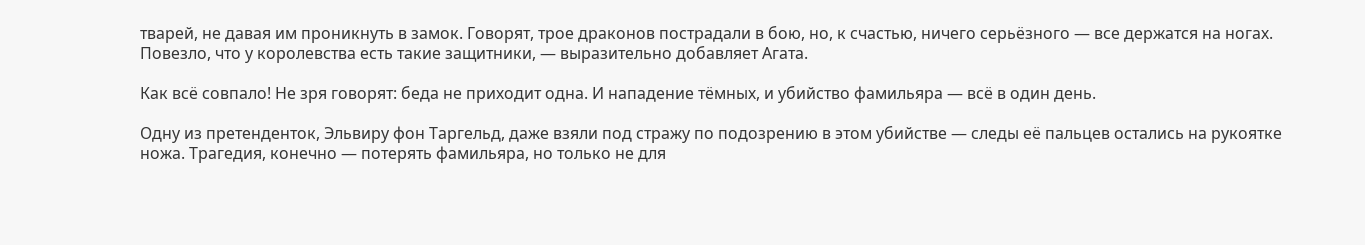тварей, не давая им проникнуть в замок. Говорят, трое драконов пострадали в бою, но, к счастью, ничего серьёзного — все держатся на ногах. Повезло, что у королевства есть такие защитники, — выразительно добавляет Агата.

Как всё совпало! Не зря говорят: беда не приходит одна. И нападение тёмных, и убийство фамильяра — всё в один день.

Одну из претенденток, Эльвиру фон Таргельд, даже взяли под стражу по подозрению в этом убийстве — следы её пальцев остались на рукоятке ножа. Трагедия, конечно — потерять фамильяра, но только не для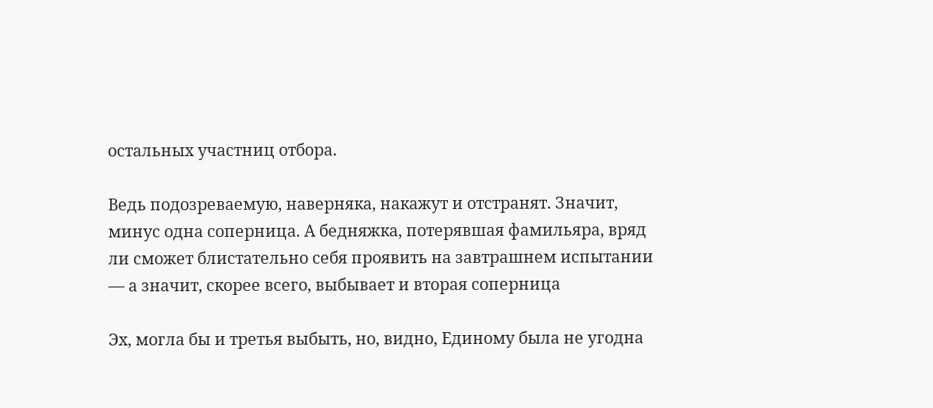остальных участниц отбора.

Ведь подозреваемую, наверняка, накажут и отстранят. Значит, минус одна соперница. А бедняжка, потерявшая фамильяра, вряд ли сможет блистательно себя проявить на завтрашнем испытании — а значит, скорее всего, выбывает и вторая соперница

Эх, могла бы и третья выбыть, но, видно, Единому была не угодна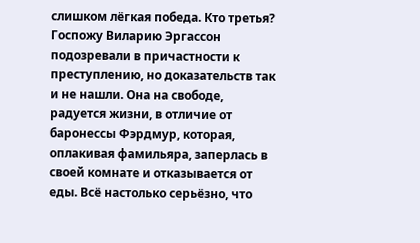слишком лёгкая победа. Кто третья? Госпожу Виларию Эргассон подозревали в причастности к преступлению, но доказательств так и не нашли. Она на свободе, радуется жизни, в отличие от баронессы Фэрдмур, которая, оплакивая фамильяра, заперлась в своей комнате и отказывается от еды. Всё настолько серьёзно, что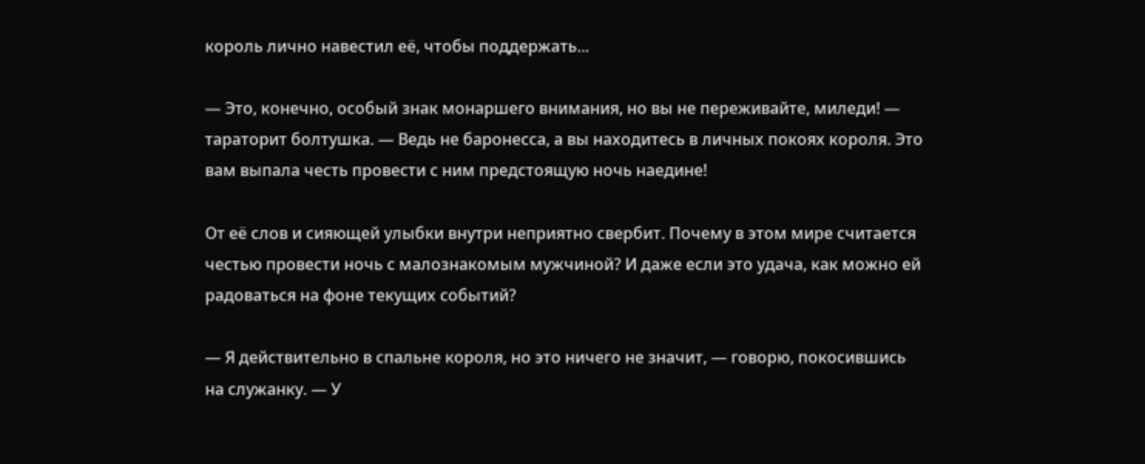король лично навестил её, чтобы поддержать...

— Это, конечно, особый знак монаршего внимания, но вы не переживайте, миледи! — тараторит болтушка. — Ведь не баронесса, а вы находитесь в личных покоях короля. Это вам выпала честь провести с ним предстоящую ночь наедине!

От её слов и сияющей улыбки внутри неприятно свербит. Почему в этом мире считается честью провести ночь с малознакомым мужчиной? И даже если это удача, как можно ей радоваться на фоне текущих событий?

— Я действительно в спальне короля, но это ничего не значит, — говорю, покосившись на служанку. — У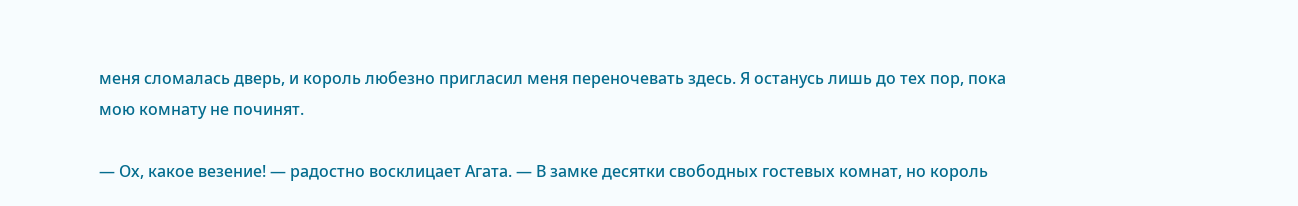меня сломалась дверь, и король любезно пригласил меня переночевать здесь. Я останусь лишь до тех пор, пока мою комнату не починят.

— Ох, какое везение! — радостно восклицает Агата. — В замке десятки свободных гостевых комнат, но король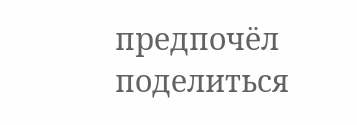предпочёл поделиться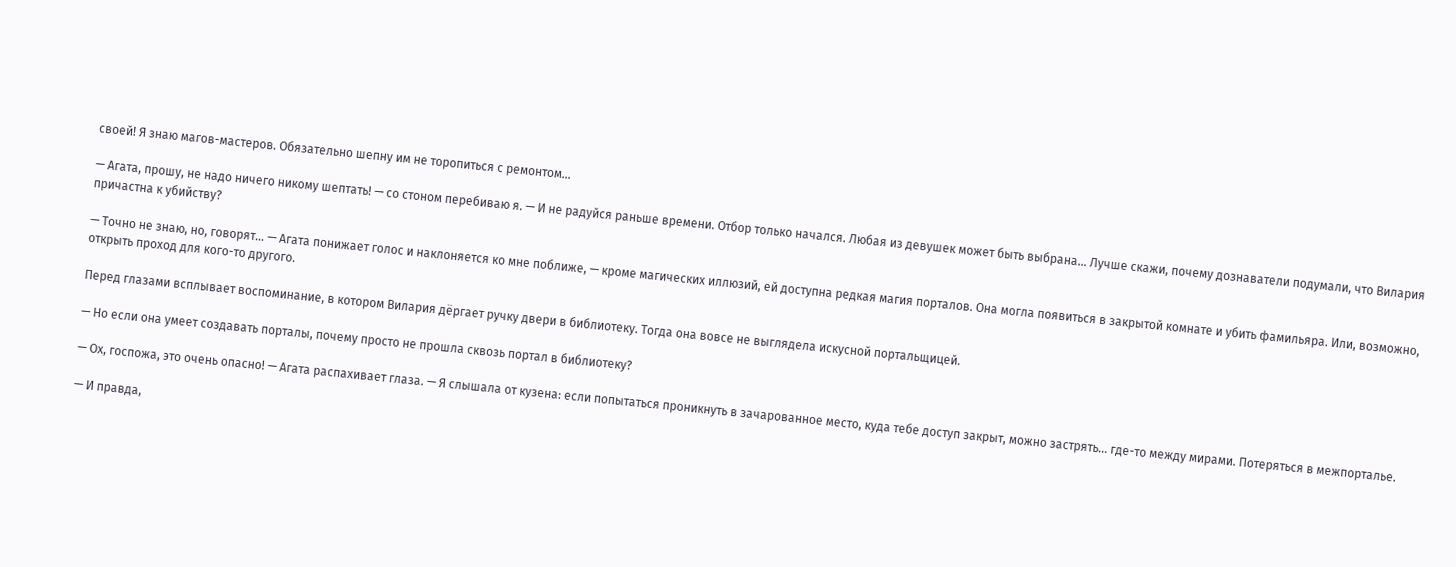своей! Я знаю магов-мастеров. Обязательно шепну им не торопиться с ремонтом...

— Агата, прошу, не надо ничего никому шептать! — со стоном перебиваю я. — И не радуйся раньше времени. Отбор только начался. Любая из девушек может быть выбрана… Лучше скажи, почему дознаватели подумали, что Вилария причастна к убийству?

— Точно не знаю, но, говорят… — Агата понижает голос и наклоняется ко мне поближе, — кроме магических иллюзий, ей доступна редкая магия порталов. Она могла появиться в закрытой комнате и убить фамильяра. Или, возможно, открыть проход для кого-то другого.

Перед глазами всплывает воспоминание, в котором Вилария дёргает ручку двери в библиотеку. Тогда она вовсе не выглядела искусной портальщицей.

— Но если она умеет создавать порталы, почему просто не прошла сквозь портал в библиотеку?

— Ох, госпожа, это очень опасно! — Агата распахивает глаза. — Я слышала от кузена: если попытаться проникнуть в зачарованное место, куда тебе доступ закрыт, можно застрять... где-то между мирами. Потеряться в межпорталье.

— И правда,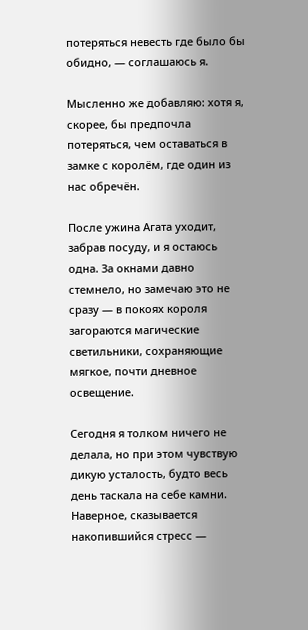потеряться невесть где было бы обидно, — соглашаюсь я.

Мысленно же добавляю: хотя я, скорее, бы предпочла потеряться, чем оставаться в замке с королём, где один из нас обречён.

После ужина Агата уходит, забрав посуду, и я остаюсь одна. За окнами давно стемнело, но замечаю это не сразу — в покоях короля загораются магические светильники, сохраняющие мягкое, почти дневное освещение.

Сегодня я толком ничего не делала, но при этом чувствую дикую усталость, будто весь день таскала на себе камни. Наверное, сказывается накопившийся стресс —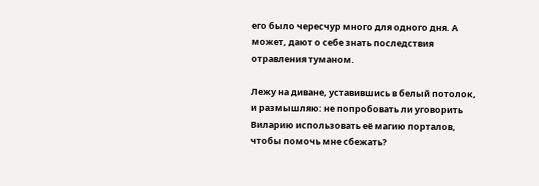его было чересчур много для одного дня. А может, дают о себе знать последствия отравления туманом.

Лежу на диване, уставившись в белый потолок, и размышляю: не попробовать ли уговорить Виларию использовать её магию порталов, чтобы помочь мне сбежать?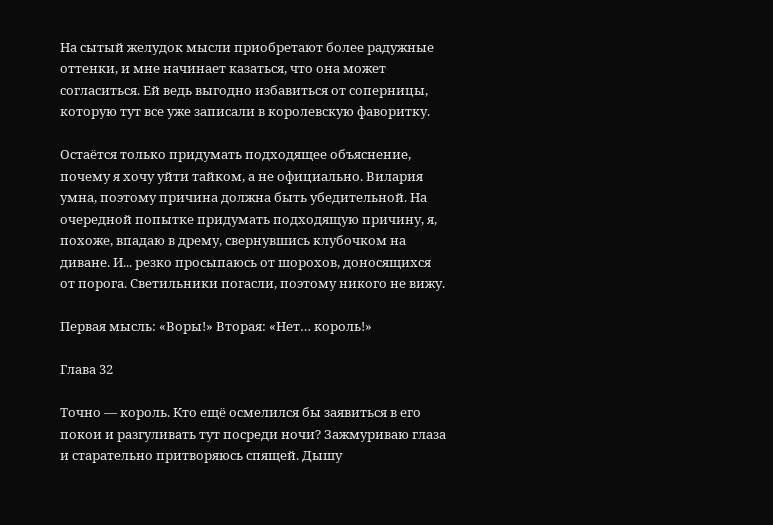На сытый желудок мысли приобретают более радужные оттенки, и мне начинает казаться, что она может согласиться. Ей ведь выгодно избавиться от соперницы, которую тут все уже записали в королевскую фаворитку.

Остаётся только придумать подходящее объяснение, почему я хочу уйти тайком, а не официально. Вилария умна, поэтому причина должна быть убедительной. На очередной попытке придумать подходящую причину, я, похоже, впадаю в дрему, свернувшись клубочком на диване. И... резко просыпаюсь от шорохов, доносящихся от порога. Светильники погасли, поэтому никого не вижу.

Первая мысль: «Воры!» Вторая: «Нет… король!»

Глава 32

Точно — король. Кто ещё осмелился бы заявиться в его покои и разгуливать тут посреди ночи? Зажмуриваю глаза и старательно притворяюсь спящей. Дышу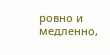ровно и медленно,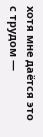хотя мне даётся это с трудом —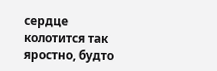сердце колотится так яростно, будто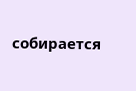собирается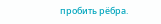пробить рёбра.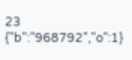23
{"b":"968792","o":1}